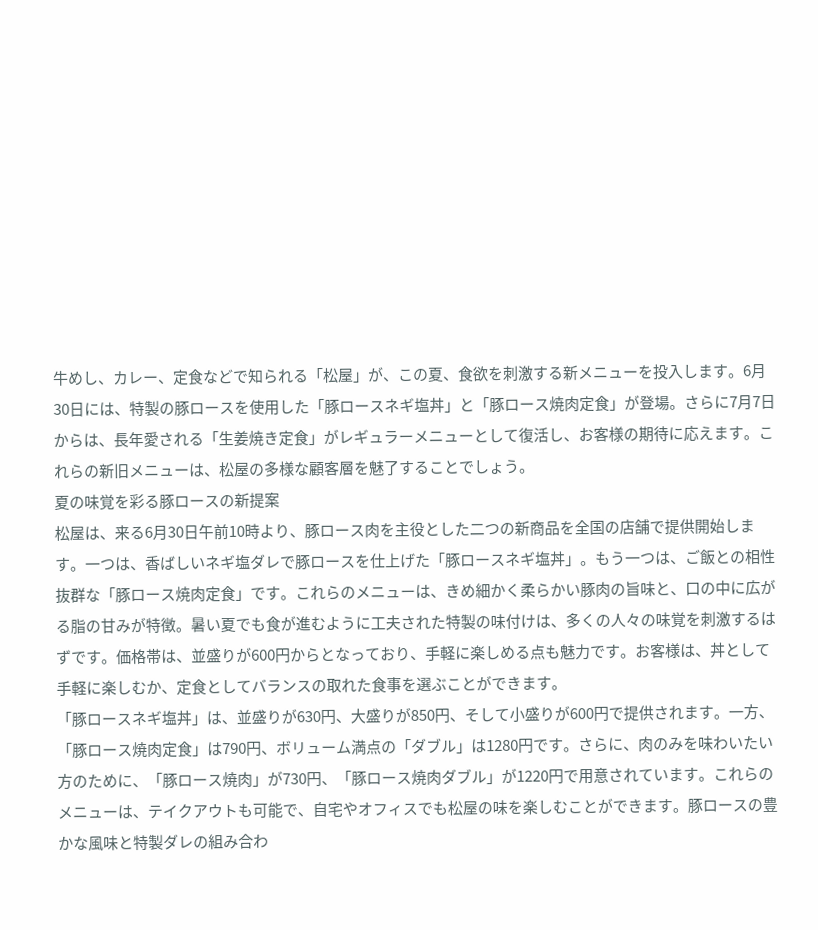牛めし、カレー、定食などで知られる「松屋」が、この夏、食欲を刺激する新メニューを投入します。6月30日には、特製の豚ロースを使用した「豚ロースネギ塩丼」と「豚ロース焼肉定食」が登場。さらに7月7日からは、長年愛される「生姜焼き定食」がレギュラーメニューとして復活し、お客様の期待に応えます。これらの新旧メニューは、松屋の多様な顧客層を魅了することでしょう。
夏の味覚を彩る豚ロースの新提案
松屋は、来る6月30日午前10時より、豚ロース肉を主役とした二つの新商品を全国の店舗で提供開始します。一つは、香ばしいネギ塩ダレで豚ロースを仕上げた「豚ロースネギ塩丼」。もう一つは、ご飯との相性抜群な「豚ロース焼肉定食」です。これらのメニューは、きめ細かく柔らかい豚肉の旨味と、口の中に広がる脂の甘みが特徴。暑い夏でも食が進むように工夫された特製の味付けは、多くの人々の味覚を刺激するはずです。価格帯は、並盛りが600円からとなっており、手軽に楽しめる点も魅力です。お客様は、丼として手軽に楽しむか、定食としてバランスの取れた食事を選ぶことができます。
「豚ロースネギ塩丼」は、並盛りが630円、大盛りが850円、そして小盛りが600円で提供されます。一方、「豚ロース焼肉定食」は790円、ボリューム満点の「ダブル」は1280円です。さらに、肉のみを味わいたい方のために、「豚ロース焼肉」が730円、「豚ロース焼肉ダブル」が1220円で用意されています。これらのメニューは、テイクアウトも可能で、自宅やオフィスでも松屋の味を楽しむことができます。豚ロースの豊かな風味と特製ダレの組み合わ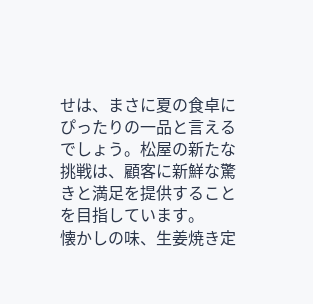せは、まさに夏の食卓にぴったりの一品と言えるでしょう。松屋の新たな挑戦は、顧客に新鮮な驚きと満足を提供することを目指しています。
懐かしの味、生姜焼き定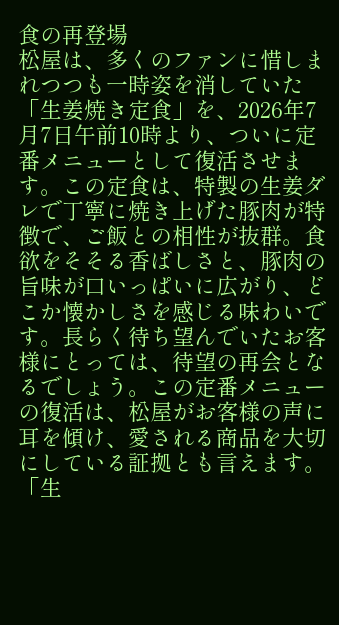食の再登場
松屋は、多くのファンに惜しまれつつも一時姿を消していた「生姜焼き定食」を、2026年7月7日午前10時より、ついに定番メニューとして復活させます。この定食は、特製の生姜ダレで丁寧に焼き上げた豚肉が特徴で、ご飯との相性が抜群。食欲をそそる香ばしさと、豚肉の旨味が口いっぱいに広がり、どこか懐かしさを感じる味わいです。長らく待ち望んでいたお客様にとっては、待望の再会となるでしょう。この定番メニューの復活は、松屋がお客様の声に耳を傾け、愛される商品を大切にしている証拠とも言えます。
「生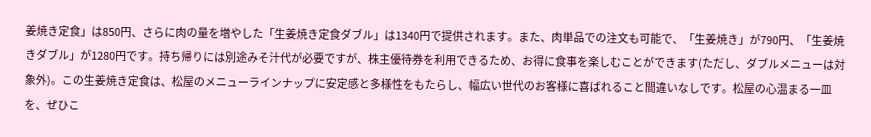姜焼き定食」は850円、さらに肉の量を増やした「生姜焼き定食ダブル」は1340円で提供されます。また、肉単品での注文も可能で、「生姜焼き」が790円、「生姜焼きダブル」が1280円です。持ち帰りには別途みそ汁代が必要ですが、株主優待券を利用できるため、お得に食事を楽しむことができます(ただし、ダブルメニューは対象外)。この生姜焼き定食は、松屋のメニューラインナップに安定感と多様性をもたらし、幅広い世代のお客様に喜ばれること間違いなしです。松屋の心温まる一皿を、ぜひこ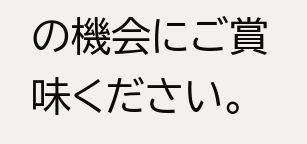の機会にご賞味ください。